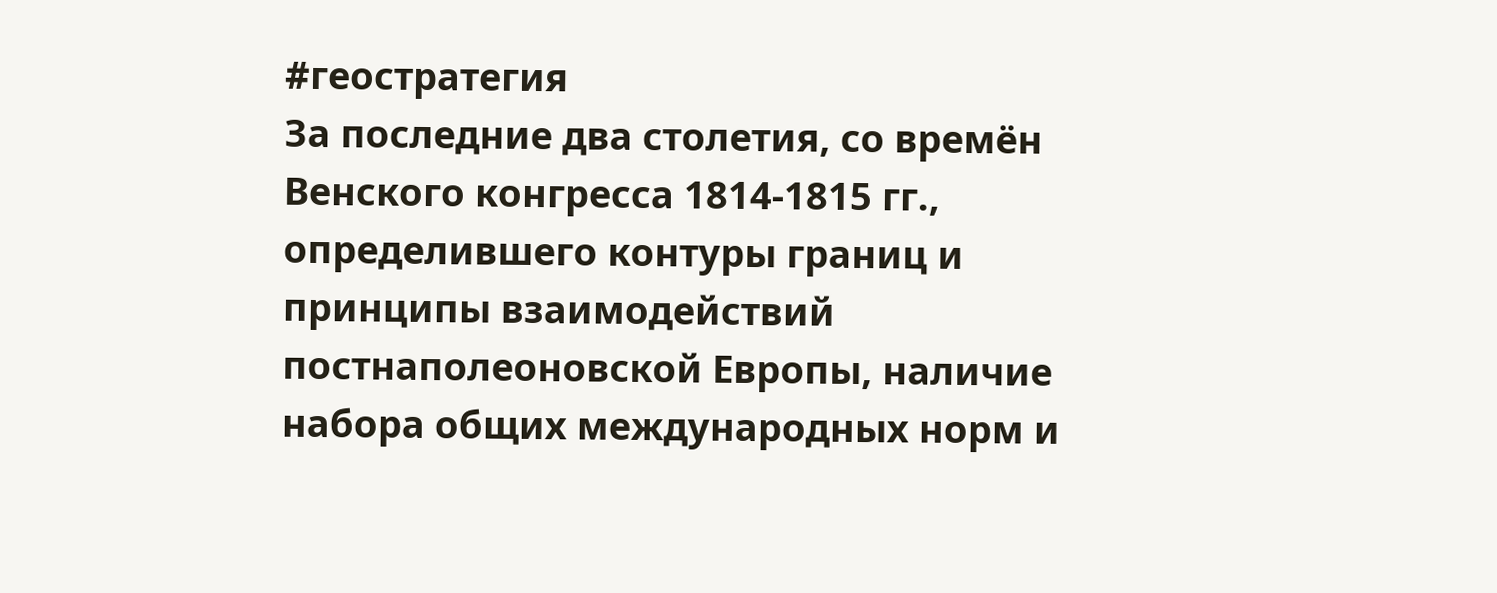#геостратегия
За последние два столетия, со времён Венского конгресса 1814-1815 гг., определившего контуры границ и принципы взаимодействий постнаполеоновской Европы, наличие набора общих международных норм и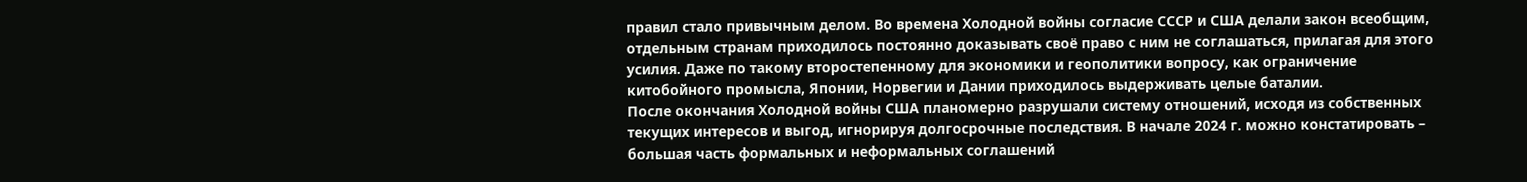правил стало привычным делом. Во времена Холодной войны согласие СССР и США делали закон всеобщим, отдельным странам приходилось постоянно доказывать своё право с ним не соглашаться, прилагая для этого усилия. Даже по такому второстепенному для экономики и геополитики вопросу, как ограничение китобойного промысла, Японии, Норвегии и Дании приходилось выдерживать целые баталии.
После окончания Холодной войны США планомерно разрушали систему отношений, исходя из собственных текущих интересов и выгод, игнорируя долгосрочные последствия. В начале 2024 г. можно констатировать – большая часть формальных и неформальных соглашений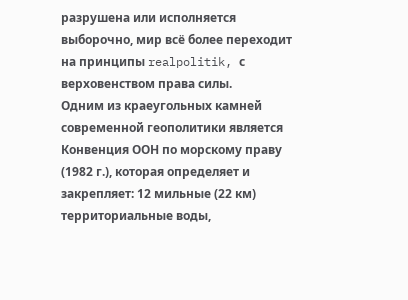разрушена или исполняется выборочно, мир всё более переходит на принципы realpolitik, с верховенством права силы.
Одним из краеугольных камней современной геополитики является Конвенция ООН по морскому праву (1982 г.), которая определяет и закрепляет: 12 мильные (22 км) территориальные воды,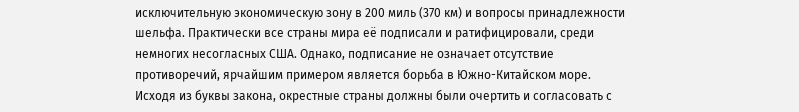исключительную экономическую зону в 200 миль (370 км) и вопросы принадлежности шельфа. Практически все страны мира её подписали и ратифицировали, среди немногих несогласных США. Однако, подписание не означает отсутствие противоречий, ярчайшим примером является борьба в Южно-Китайском море.
Исходя из буквы закона, окрестные страны должны были очертить и согласовать с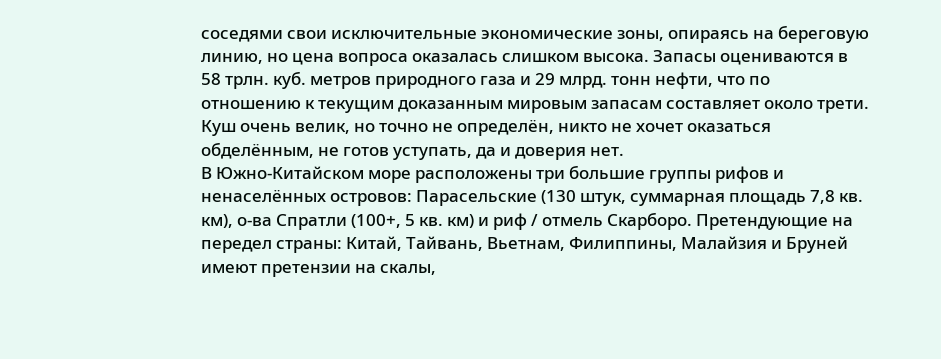соседями свои исключительные экономические зоны, опираясь на береговую линию, но цена вопроса оказалась слишком высока. Запасы оцениваются в 58 трлн. куб. метров природного газа и 29 млрд. тонн нефти, что по отношению к текущим доказанным мировым запасам составляет около трети. Куш очень велик, но точно не определён, никто не хочет оказаться обделённым, не готов уступать, да и доверия нет.
В Южно-Китайском море расположены три большие группы рифов и ненаселённых островов: Парасельские (130 штук, суммарная площадь 7,8 кв. км), о-ва Спратли (100+, 5 кв. км) и риф / отмель Скарборо. Претендующие на передел страны: Китай, Тайвань, Вьетнам, Филиппины, Малайзия и Бруней имеют претензии на скалы,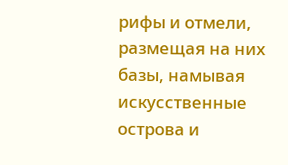рифы и отмели, размещая на них базы, намывая искусственные острова и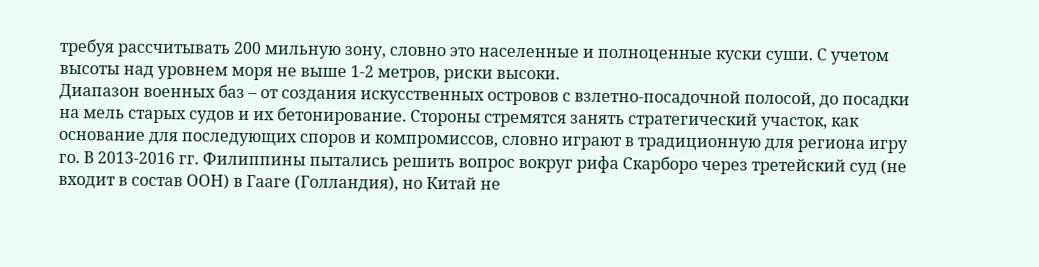требуя рассчитывать 200 мильную зону, словно это населенные и полноценные куски суши. С учетом высоты над уровнем моря не выше 1-2 метров, риски высоки.
Диапазон военных баз – от создания искусственных островов с взлетно-посадочной полосой, до посадки на мель старых судов и их бетонирование. Стороны стремятся занять стратегический участок, как основание для последующих споров и компромиссов, словно играют в традиционную для региона игру го. В 2013-2016 гг. Филиппины пытались решить вопрос вокруг рифа Скарборо через третейский суд (не входит в состав ООН) в Гааге (Голландия), но Китай не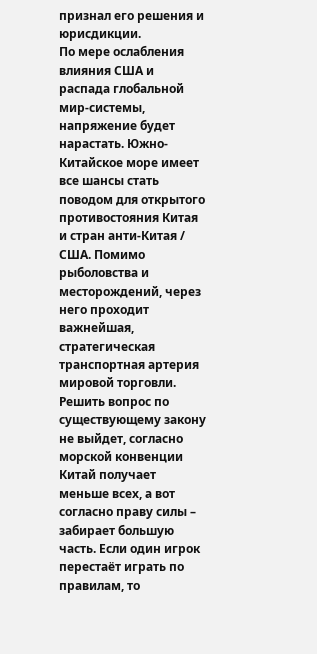признал его решения и юрисдикции.
По мере ослабления влияния США и распада глобальной мир-системы, напряжение будет нарастать. Южно-Китайское море имеет все шансы стать поводом для открытого противостояния Китая и стран анти-Китая / США. Помимо рыболовства и месторождений, через него проходит важнейшая, стратегическая транспортная артерия мировой торговли.
Решить вопрос по существующему закону не выйдет, согласно морской конвенции Китай получает меньше всех, а вот согласно праву силы – забирает большую часть. Если один игрок перестаёт играть по правилам, то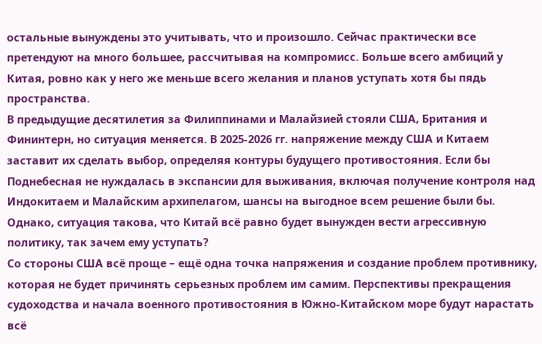остальные вынуждены это учитывать, что и произошло. Сейчас практически все претендуют на много большее, рассчитывая на компромисс. Больше всего амбиций у Китая, ровно как у него же меньше всего желания и планов уступать хотя бы пядь пространства.
В предыдущие десятилетия за Филиппинами и Малайзией стояли США, Британия и Фининтерн, но ситуация меняется. В 2025-2026 гг. напряжение между США и Китаем заставит их сделать выбор, определяя контуры будущего противостояния. Если бы Поднебесная не нуждалась в экспансии для выживания, включая получение контроля над Индокитаем и Малайским архипелагом, шансы на выгодное всем решение были бы. Однако, ситуация такова, что Китай всё равно будет вынужден вести агрессивную политику, так зачем ему уступать?
Со стороны США всё проще – ещё одна точка напряжения и создание проблем противнику, которая не будет причинять серьезных проблем им самим. Перспективы прекращения судоходства и начала военного противостояния в Южно-Китайском море будут нарастать всё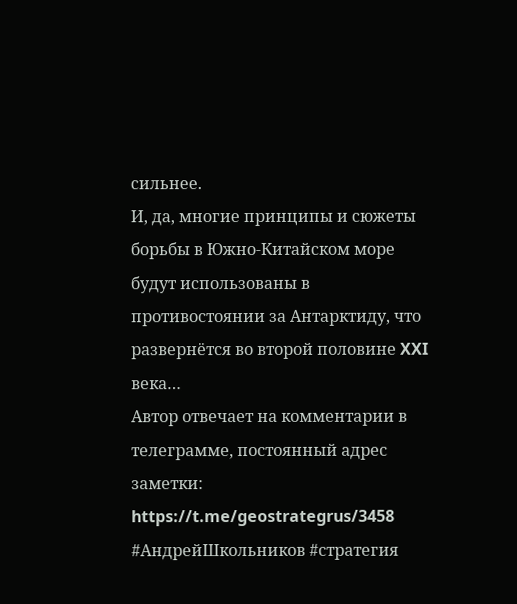сильнее.
И, да, многие принципы и сюжеты борьбы в Южно-Китайском море будут использованы в противостоянии за Антарктиду, что развернётся во второй половине XXI века…
Автор отвечает на комментарии в телеграмме, постоянный адрес заметки: https://t.me/geostrategrus/3458
#АндрейШкольников #стратегия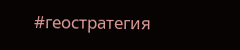#геостратегия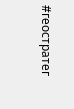#геостратег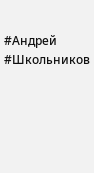#Андрей #Школьников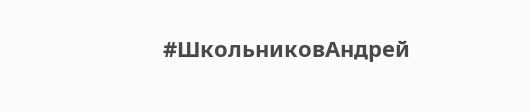#ШкольниковАндрей